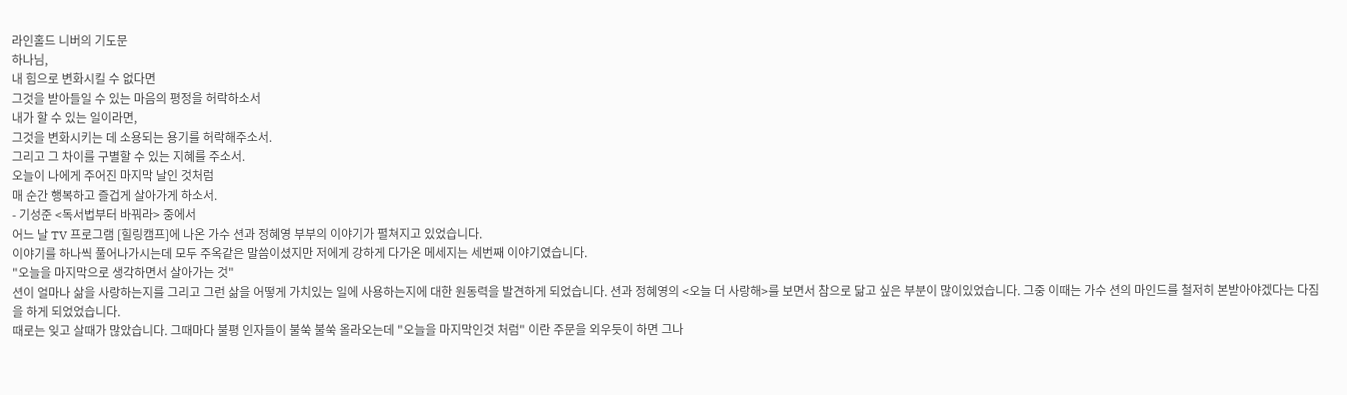라인홀드 니버의 기도문
하나님,
내 힘으로 변화시킬 수 없다면
그것을 받아들일 수 있는 마음의 평정을 허락하소서
내가 할 수 있는 일이라면,
그것을 변화시키는 데 소용되는 용기를 허락해주소서.
그리고 그 차이를 구별할 수 있는 지혜를 주소서.
오늘이 나에게 주어진 마지막 날인 것처럼
매 순간 행복하고 즐겁게 살아가게 하소서.
- 기성준 <독서법부터 바꿔라> 중에서
어느 날 TV 프로그램 [힐링캠프]에 나온 가수 션과 정혜영 부부의 이야기가 펼쳐지고 있었습니다.
이야기를 하나씩 풀어나가시는데 모두 주옥같은 말씀이셨지만 저에게 강하게 다가온 메세지는 세번째 이야기였습니다.
"오늘을 마지막으로 생각하면서 살아가는 것"
션이 얼마나 삶을 사랑하는지를 그리고 그런 삶을 어떻게 가치있는 일에 사용하는지에 대한 원동력을 발견하게 되었습니다. 션과 정혜영의 <오늘 더 사랑해>를 보면서 참으로 닮고 싶은 부분이 많이있었습니다. 그중 이때는 가수 션의 마인드를 철저히 본받아야겠다는 다짐을 하게 되었었습니다.
때로는 잊고 살때가 많았습니다. 그때마다 불평 인자들이 불쑥 불쑥 올라오는데 "오늘을 마지막인것 처럼" 이란 주문을 외우듯이 하면 그나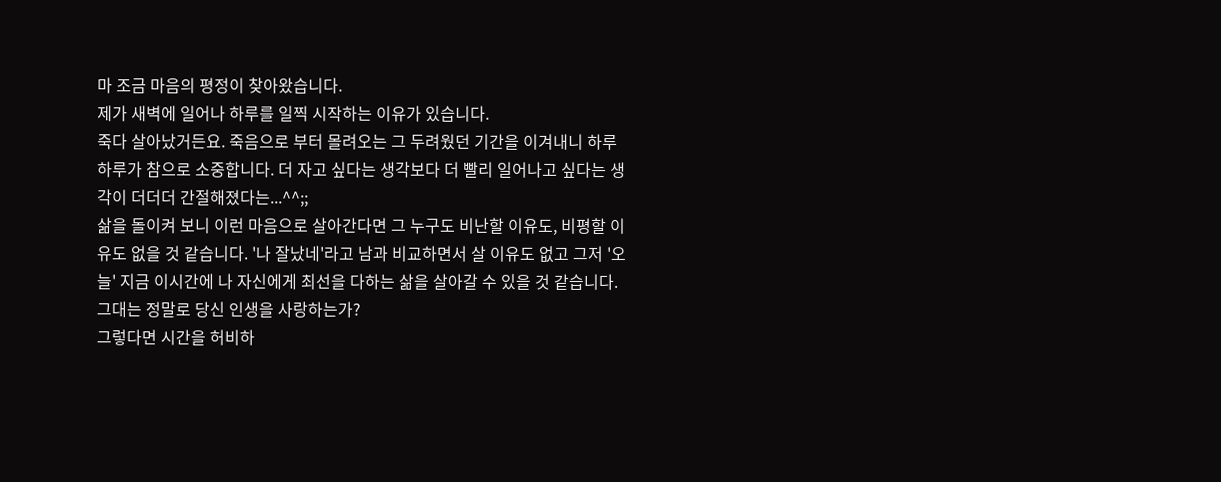마 조금 마음의 평정이 찾아왔습니다.
제가 새벽에 일어나 하루를 일찍 시작하는 이유가 있습니다.
죽다 살아났거든요. 죽음으로 부터 몰려오는 그 두려웠던 기간을 이겨내니 하루하루가 참으로 소중합니다. 더 자고 싶다는 생각보다 더 빨리 일어나고 싶다는 생각이 더더더 간절해졌다는...^^;;
삶을 돌이켜 보니 이런 마음으로 살아간다면 그 누구도 비난할 이유도, 비평할 이유도 없을 것 같습니다. '나 잘났네'라고 남과 비교하면서 살 이유도 없고 그저 '오늘' 지금 이시간에 나 자신에게 최선을 다하는 삶을 살아갈 수 있을 것 같습니다.
그대는 정말로 당신 인생을 사랑하는가?
그렇다면 시간을 허비하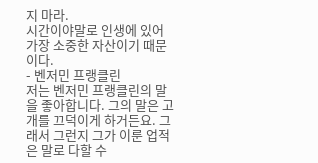지 마라.
시간이야말로 인생에 있어 가장 소중한 자산이기 때문이다.
- 벤저민 프랭클린
저는 벤저민 프랭클린의 말을 좋아합니다. 그의 말은 고개를 끄덕이게 하거든요. 그래서 그런지 그가 이룬 업적은 말로 다할 수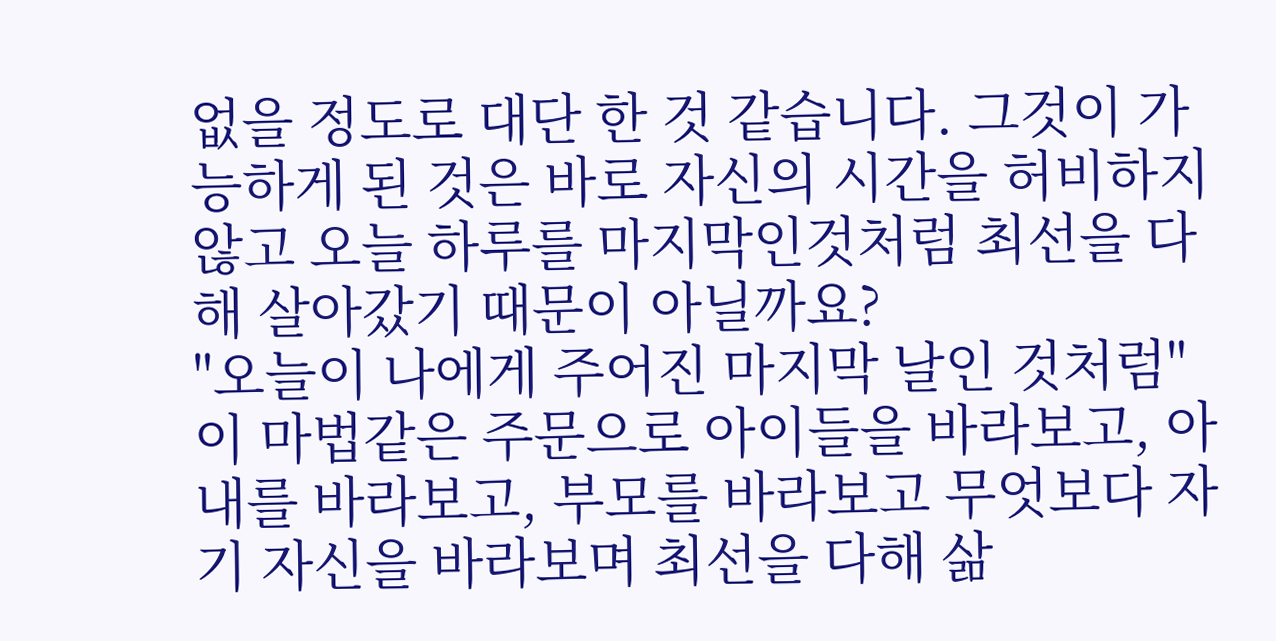없을 정도로 대단 한 것 같습니다. 그것이 가능하게 된 것은 바로 자신의 시간을 허비하지 않고 오늘 하루를 마지막인것처럼 최선을 다해 살아갔기 때문이 아닐까요?
"오늘이 나에게 주어진 마지막 날인 것처럼" 이 마법같은 주문으로 아이들을 바라보고, 아내를 바라보고, 부모를 바라보고 무엇보다 자기 자신을 바라보며 최선을 다해 삶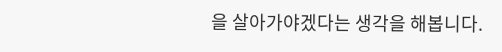을 살아가야겠다는 생각을 해봅니다.